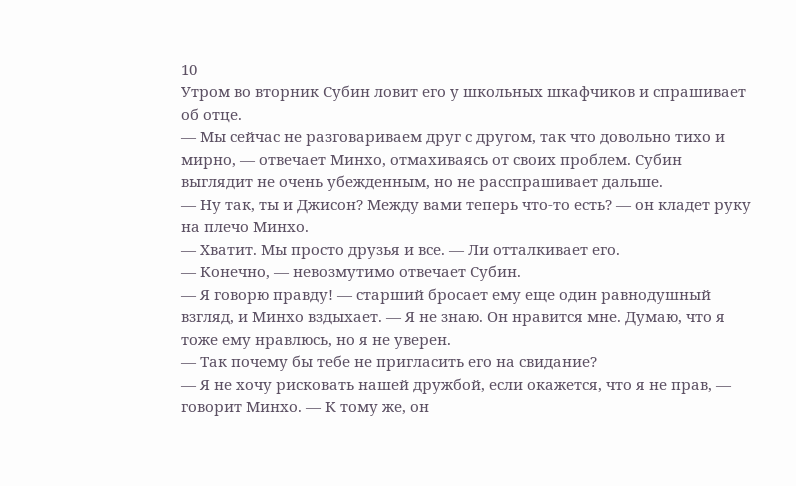10
Утром во вторник Субин ловит его у школьных шкафчиков и спрашивает об отце.
— Мы сейчас не разговариваем друг с другом, так что довольно тихо и мирно, — отвечает Минхо, отмахиваясь от своих проблем. Субин выглядит не очень убежденным, но не расспрашивает дальше.
— Ну так, ты и Джисон? Между вами теперь что-то есть? — он кладет руку на плечо Минхо.
— Хватит. Мы просто друзья и все. — Ли отталкивает его.
— Конечно, — невозмутимо отвечает Субин.
— Я говорю правду! — старший бросает ему еще один равнодушный взгляд, и Минхо вздыхает. — Я не знаю. Он нравится мне. Думаю, что я тоже ему нравлюсь, но я не уверен.
— Так почему бы тебе не пригласить его на свидание?
— Я не хочу рисковать нашей дружбой, если окажется, что я не прав, — говорит Минхо. — К тому же, он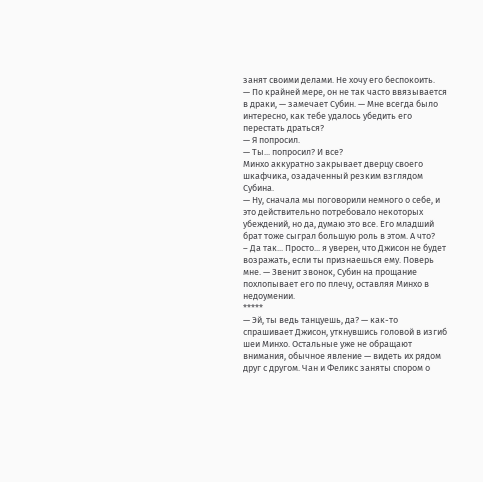занят своими делами. Не хочу его беспокоить.
— По крайней мере, он не так часто ввязывается в драки, — замечает Субин. — Мне всегда было интересно, как тебе удалось убедить его перестать драться?
— Я попросил.
— Ты... попросил? И все?
Минхо аккуратно закрывает дверцу своего шкафчика, озадаченный резким взглядом Субина.
— Ну, сначала мы поговорили немного о себе, и это действительно потребовало некоторых убеждений, но да, думаю это все. Его младший брат тоже сыграл большую роль в этом. А что?
– Да так... Просто... я уверен, что Джисон не будет возражать, если ты признаешься ему. Поверь мне. — Звенит звонок, Субин на прощание похлопывает его по плечу, оставляя Минхо в недоумении.
*****
— Эй, ты ведь танцуешь, да? — как-то спрашивает Джисон, уткнувшись головой в изгиб шеи Минхо. Остальные уже не обращают внимания, обычное явление — видеть их рядом друг с другом. Чан и Феликс заняты спором о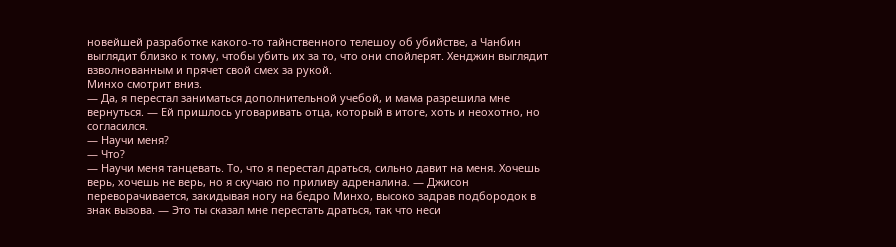новейшей разработке какого-то тайнственного телешоу об убийстве, а Чанбин выглядит близко к тому, чтобы убить их за то, что они спойлерят. Хенджин выглядит взволнованным и прячет свой смех за рукой.
Минхо смотрит вниз.
— Да, я перестал заниматься дополнительной учебой, и мама разрешила мне вернуться. — Ей пришлось уговаривать отца, который в итоге, хоть и неохотно, но согласился.
— Научи меня?
— Что?
— Научи меня танцевать. То, что я перестал драться, сильно давит на меня. Хочешь верь, хочешь не верь, но я скучаю по приливу адреналина. — Джисон переворачивается, закидывая ногу на бедро Минхо, высоко задрав подбородок в знак вызова. — Это ты сказал мне перестать драться, так что неси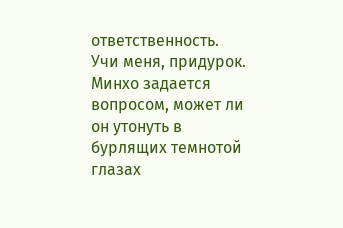ответственность. Учи меня, придурок.
Минхо задается вопросом, может ли он утонуть в бурлящих темнотой глазах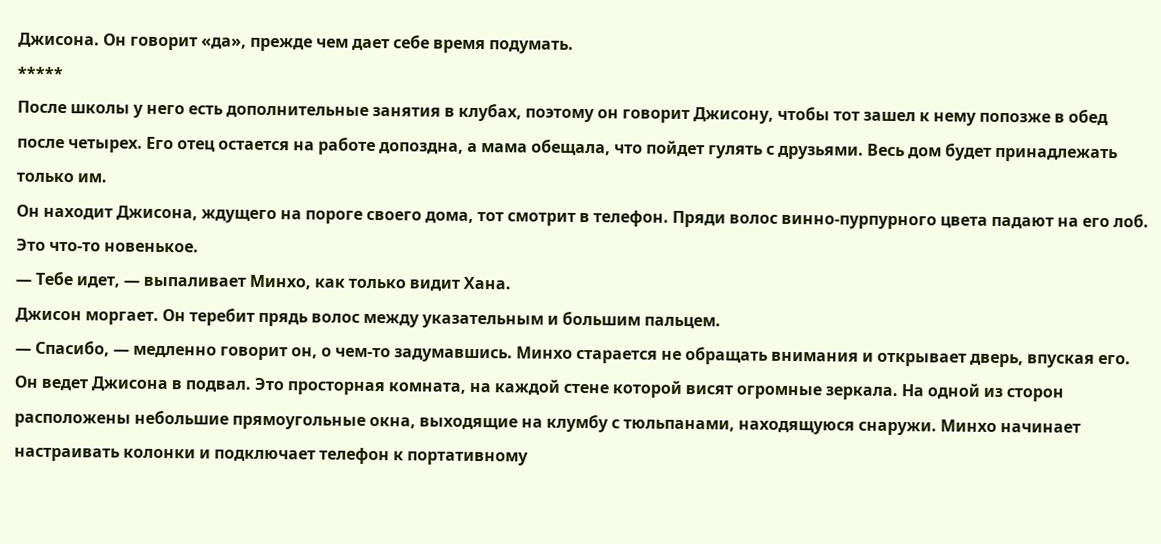Джисона. Он говорит «да», прежде чем дает себе время подумать.
*****
После школы у него есть дополнительные занятия в клубах, поэтому он говорит Джисону, чтобы тот зашел к нему попозже в обед после четырех. Его отец остается на работе допоздна, а мама обещала, что пойдет гулять с друзьями. Весь дом будет принадлежать только им.
Он находит Джисона, ждущего на пороге своего дома, тот смотрит в телефон. Пряди волос винно-пурпурного цвета падают на его лоб. Это что-то новенькое.
— Тебе идет, — выпаливает Минхо, как только видит Хана.
Джисон моргает. Он теребит прядь волос между указательным и большим пальцем.
— Спасибо, — медленно говорит он, о чем-то задумавшись. Минхо старается не обращать внимания и открывает дверь, впуская его.
Он ведет Джисона в подвал. Это просторная комната, на каждой стене которой висят огромные зеркала. На одной из сторон расположены небольшие прямоугольные окна, выходящие на клумбу с тюльпанами, находящуюся снаружи. Минхо начинает настраивать колонки и подключает телефон к портативному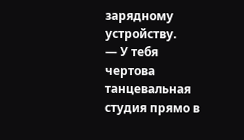зарядному устройству.
— У тебя чертова танцевальная студия прямо в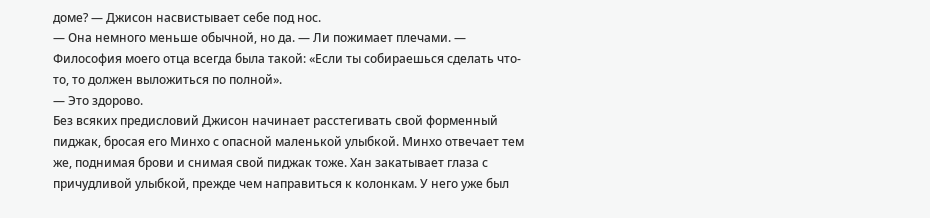доме? — Джисон насвистывает себе под нос.
— Она немного меньше обычной, но да. — Ли пожимает плечами. — Философия моего отца всегда была такой: «Если ты собираешься сделать что-то, то должен выложиться по полной».
— Это здорово.
Без всяких предисловий Джисон начинает расстегивать свой форменный пиджак, бросая его Минхо с опасной маленькой улыбкой. Минхо отвечает тем же, поднимая брови и снимая свой пиджак тоже. Хан закатывает глаза с причудливой улыбкой, прежде чем направиться к колонкам. У него уже был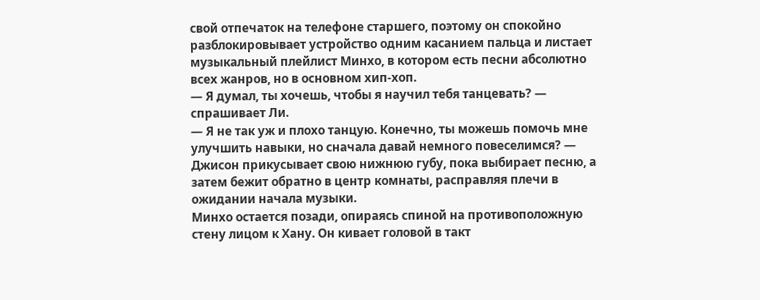свой отпечаток на телефоне старшего, поэтому он спокойно разблокировывает устройство одним касанием пальца и листает музыкальный плейлист Минхо, в котором есть песни абсолютно всех жанров, но в основном хип-хоп.
— Я думал, ты хочешь, чтобы я научил тебя танцевать? — спрашивает Ли.
— Я не так уж и плохо танцую. Конечно, ты можешь помочь мне улучшить навыки, но сначала давай немного повеселимся? — Джисон прикусывает свою нижнюю губу, пока выбирает песню, а затем бежит обратно в центр комнаты, расправляя плечи в ожидании начала музыки.
Минхо остается позади, опираясь спиной на противоположную стену лицом к Хану. Он кивает головой в такт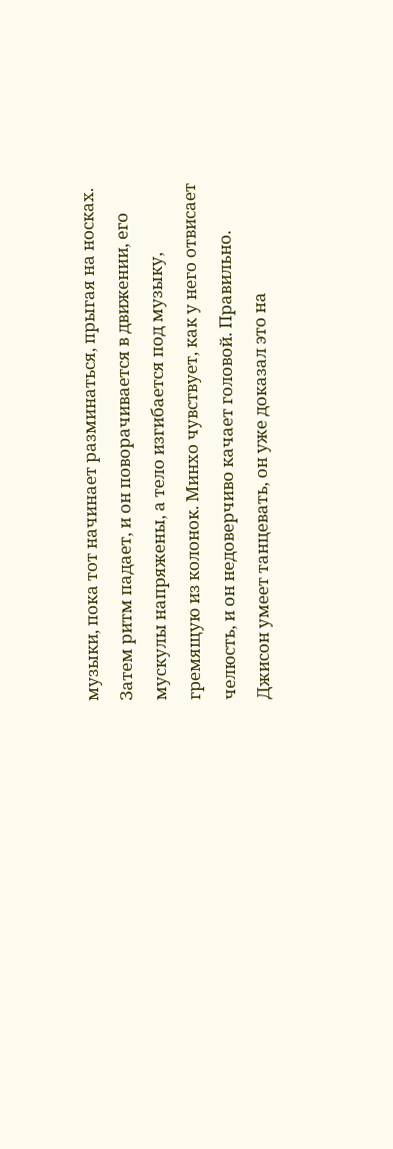музыки, пока тот начинает разминаться, прыгая на носках. Затем ритм падает, и он поворачивается в движении, его мускулы напряжены, а тело изгибается под музыку, гремящую из колонок. Минхо чувствует, как у него отвисает челюсть, и он недоверчиво качает головой. Правильно. Джисон умеет танцевать, он уже доказал это на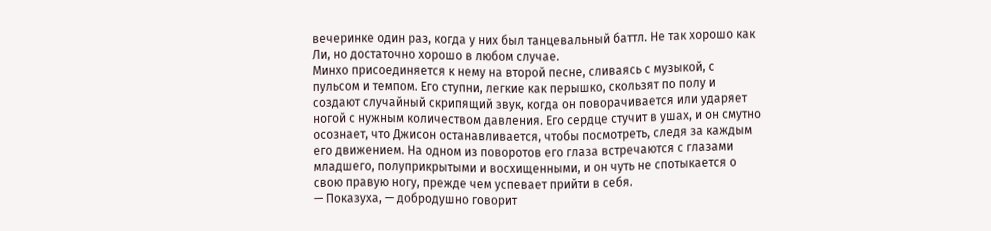вечеринке один раз, когда у них был танцевальный баттл. Не так хорошо как Ли, но достаточно хорошо в любом случае.
Минхо присоединяется к нему на второй песне, сливаясь с музыкой, с пульсом и темпом. Его ступни, легкие как перышко, скользят по полу и создают случайный скрипящий звук, когда он поворачивается или ударяет ногой с нужным количеством давления. Его сердце стучит в ушах, и он смутно осознает, что Джисон останавливается, чтобы посмотреть, следя за каждым его движением. На одном из поворотов его глаза встречаются с глазами младшего, полуприкрытыми и восхищенными, и он чуть не спотыкается о свою правую ногу, прежде чем успевает прийти в себя.
— Показуха, — добродушно говорит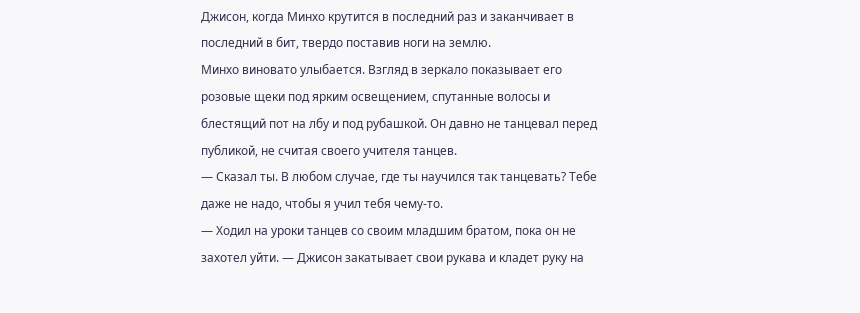Джисон, когда Минхо крутится в последний раз и заканчивает в последний в бит, твердо поставив ноги на землю.
Минхо виновато улыбается. Взгляд в зеркало показывает его розовые щеки под ярким освещением, спутанные волосы и блестящий пот на лбу и под рубашкой. Он давно не танцевал перед публикой, не считая своего учителя танцев.
— Сказал ты. В любом случае, где ты научился так танцевать? Тебе даже не надо, чтобы я учил тебя чему-то.
— Ходил на уроки танцев со своим младшим братом, пока он не захотел уйти. — Джисон закатывает свои рукава и кладет руку на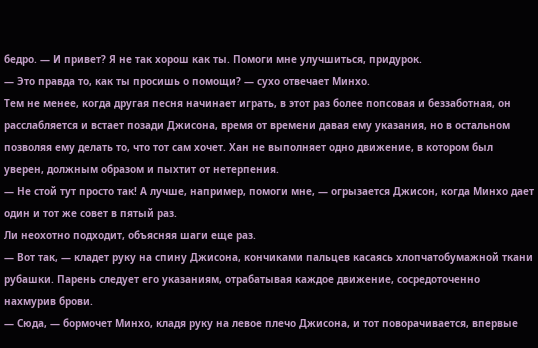бедро. — И привет? Я не так хорош как ты. Помоги мне улучшиться, придурок.
— Это правда то, как ты просишь о помощи? — сухо отвечает Минхо.
Тем не менее, когда другая песня начинает играть, в этот раз более попсовая и беззаботная, он расслабляется и встает позади Джисона, время от времени давая ему указания, но в остальном позволяя ему делать то, что тот сам хочет. Хан не выполняет одно движение, в котором был уверен, должным образом и пыхтит от нетерпения.
— Не стой тут просто так! А лучше, например, помоги мне, — огрызается Джисон, когда Минхо дает один и тот же совет в пятый раз.
Ли неохотно подходит, объясняя шаги еще раз.
— Вот так, — кладет руку на спину Джисона, кончиками пальцев касаясь хлопчатобумажной ткани рубашки. Парень следует его указаниям, отрабатывая каждое движение, сосредоточенно нахмурив брови.
— Сюда, — бормочет Минхо, кладя руку на левое плечо Джисона, и тот поворачивается, впервые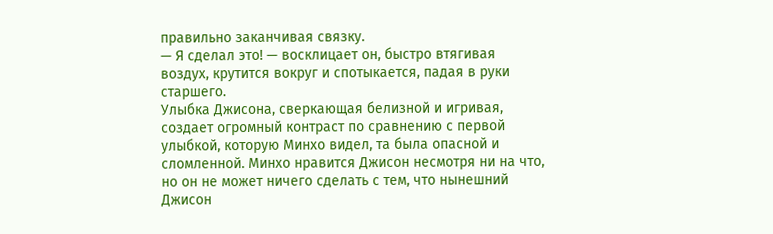правильно заканчивая связку.
— Я сделал это! — восклицает он, быстро втягивая воздух, крутится вокруг и спотыкается, падая в руки старшего.
Улыбка Джисона, сверкающая белизной и игривая, создает огромный контраст по сравнению с первой улыбкой, которую Минхо видел, та была опасной и сломленной. Минхо нравится Джисон несмотря ни на что, но он не может ничего сделать с тем, что нынешний Джисон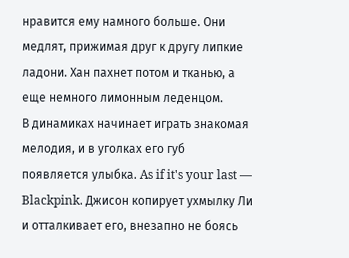нравится ему намного больше. Они медлят, прижимая друг к другу липкие ладони. Хан пахнет потом и тканью, а еще немного лимонным леденцом.
В динамиках начинает играть знакомая мелодия, и в уголках его губ появляется улыбка. As if it's your last — Blackpink. Джисон копирует ухмылку Ли и отталкивает его, внезапно не боясь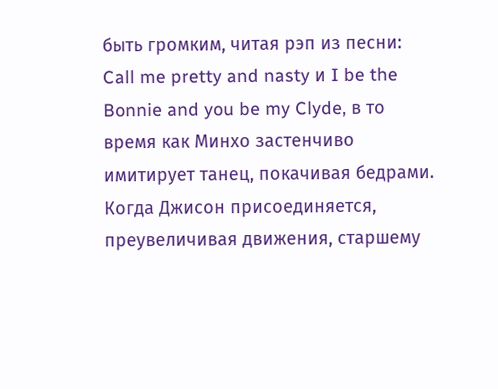быть громким, читая рэп из песни: Call me pretty and nasty и I be the Bonnie and you be my Clyde, в то время как Минхо застенчиво имитирует танец, покачивая бедрами.
Когда Джисон присоединяется, преувеличивая движения, старшему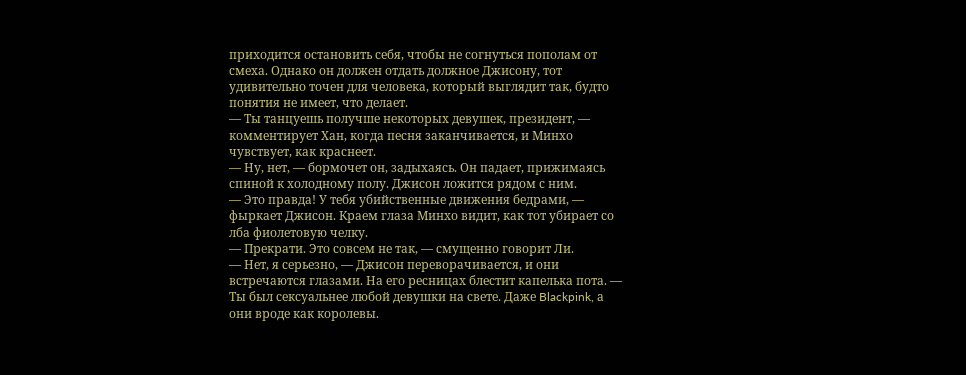приходится остановить себя, чтобы не согнуться пополам от смеха. Однако он должен отдать должное Джисону, тот удивительно точен для человека, который выглядит так, будто понятия не имеет, что делает.
— Ты танцуешь получше некоторых девушек, президент, — комментирует Хан, когда песня заканчивается, и Минхо чувствует, как краснеет.
— Ну, нет, — бормочет он, задыхаясь. Он падает, прижимаясь спиной к холодному полу. Джисон ложится рядом с ним.
— Это правда! У тебя убийственные движения бедрами, — фыркает Джисон. Краем глаза Минхо видит, как тот убирает со лба фиолетовую челку.
— Прекрати. Это совсем не так, — смущенно говорит Ли.
— Нет, я серьезно, — Джисон переворачивается, и они встречаются глазами. На его ресницах блестит капелька пота. — Ты был сексуальнее любой девушки на свете. Даже Blackpink, а они вроде как королевы.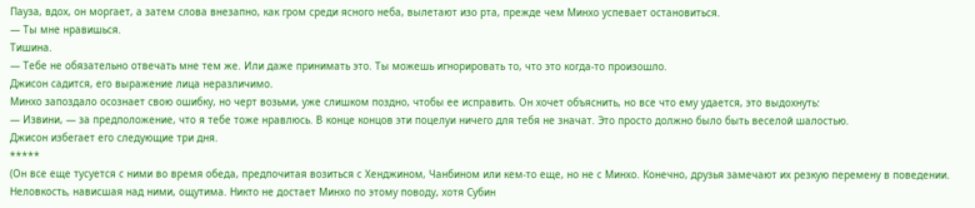Пауза, вдох, он моргает, а затем слова внезапно, как гром среди ясного неба, вылетают изо рта, прежде чем Минхо успевает остановиться.
— Ты мне нравишься.
Тишина.
— Тебе не обязательно отвечать мне тем же. Или даже принимать это. Ты можешь игнорировать то, что это когда-то произошло.
Джисон садится, его выражение лица неразличимо.
Минхо запоздало осознает свою ошибку, но черт возьми, уже слишком поздно, чтобы ее исправить. Он хочет объяснить, но все что ему удается, это выдохнуть:
— Извини, — за предположение, что я тебе тоже нравлюсь. В конце концов эти поцелуи ничего для тебя не значат. Это просто должно было быть веселой шалостью.
Джисон избегает его следующие три дня.
*****
(Он все еще тусуется с ними во время обеда, предпочитая возиться с Хенджином, Чанбином или кем-то еще, но не с Минхо. Конечно, друзья замечают их резкую перемену в поведении. Неловкость, нависшая над ними, ощутима. Никто не достает Минхо по этому поводу, хотя Субин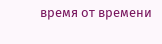время от времени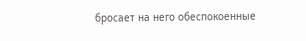бросает на него обеспокоенные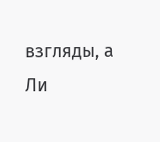взгляды, а Ли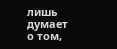лишь думает о том,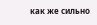как же сильно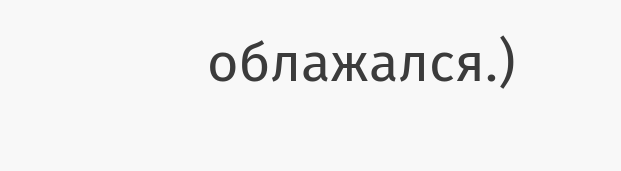облажался.)